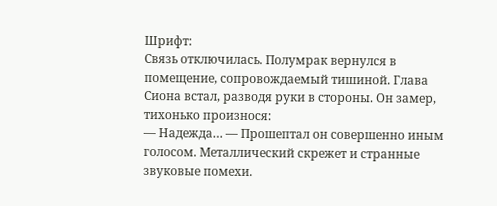Шрифт:
Связь отключилась. Полумрак вернулся в помещение, сопровождаемый тишиной. Глава Сиона встал, разводя руки в стороны. Он замер, тихонько произнося:
— Надежда… — Прошептал он совершенно иным голосом. Металлический скрежет и странные звуковые помехи.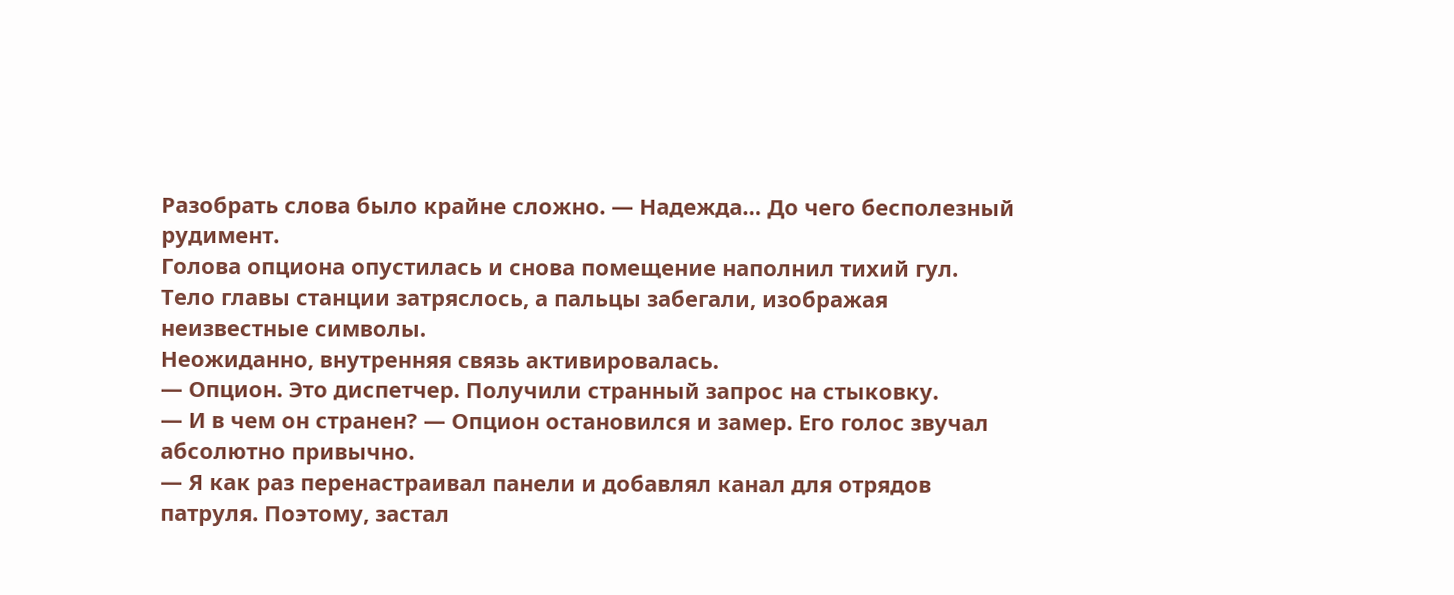Разобрать слова было крайне сложно. — Надежда… До чего бесполезный рудимент.
Голова опциона опустилась и снова помещение наполнил тихий гул. Тело главы станции затряслось, а пальцы забегали, изображая неизвестные символы.
Неожиданно, внутренняя связь активировалась.
— Опцион. Это диспетчер. Получили странный запрос на стыковку.
— И в чем он странен? — Опцион остановился и замер. Его голос звучал абсолютно привычно.
— Я как раз перенастраивал панели и добавлял канал для отрядов патруля. Поэтому, застал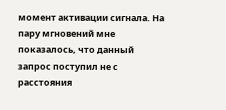момент активации сигнала. На пару мгновений мне показалось, что данный запрос поступил не с расстояния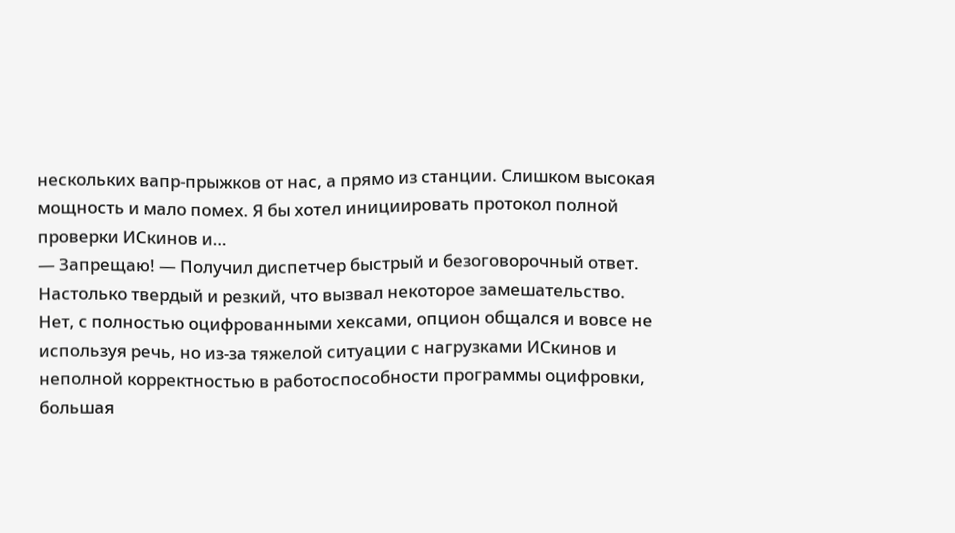нескольких вапр-прыжков от нас, а прямо из станции. Слишком высокая мощность и мало помех. Я бы хотел инициировать протокол полной проверки ИСкинов и…
— Запрещаю! — Получил диспетчер быстрый и безоговорочный ответ. Настолько твердый и резкий, что вызвал некоторое замешательство. Нет, с полностью оцифрованными хексами, опцион общался и вовсе не используя речь, но из-за тяжелой ситуации с нагрузками ИСкинов и неполной корректностью в работоспособности программы оцифровки, большая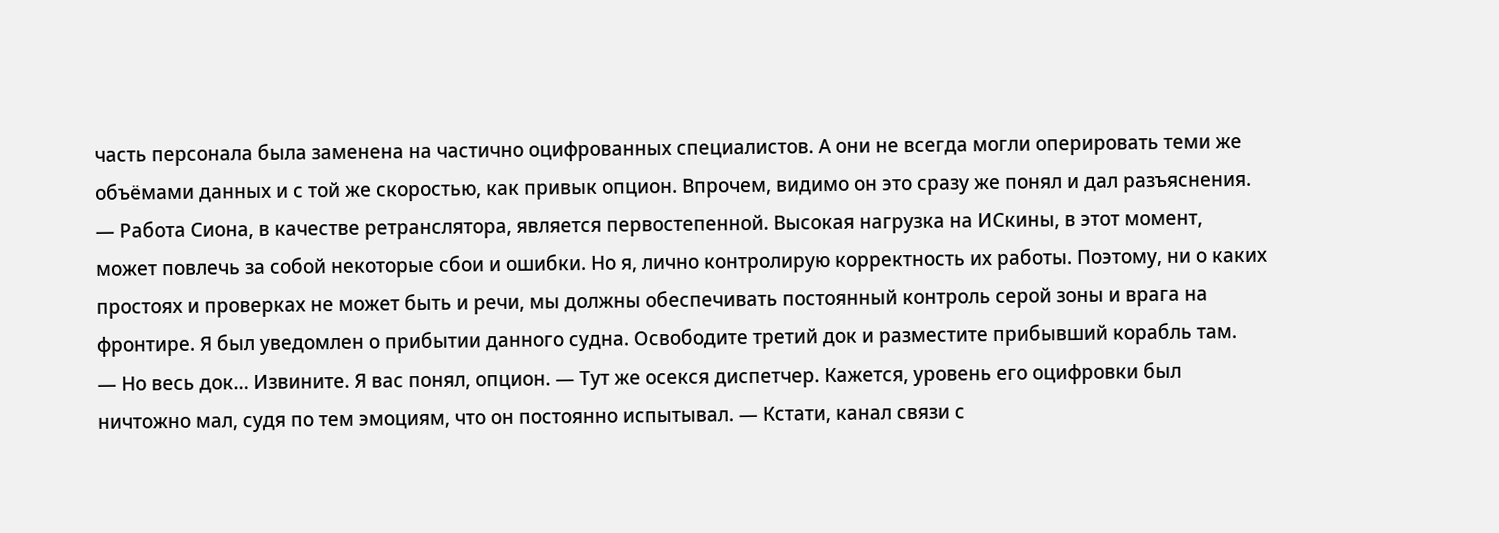часть персонала была заменена на частично оцифрованных специалистов. А они не всегда могли оперировать теми же объёмами данных и с той же скоростью, как привык опцион. Впрочем, видимо он это сразу же понял и дал разъяснения. — Работа Сиона, в качестве ретранслятора, является первостепенной. Высокая нагрузка на ИСкины, в этот момент, может повлечь за собой некоторые сбои и ошибки. Но я, лично контролирую корректность их работы. Поэтому, ни о каких простоях и проверках не может быть и речи, мы должны обеспечивать постоянный контроль серой зоны и врага на фронтире. Я был уведомлен о прибытии данного судна. Освободите третий док и разместите прибывший корабль там.
— Но весь док… Извините. Я вас понял, опцион. — Тут же осекся диспетчер. Кажется, уровень его оцифровки был ничтожно мал, судя по тем эмоциям, что он постоянно испытывал. — Кстати, канал связи с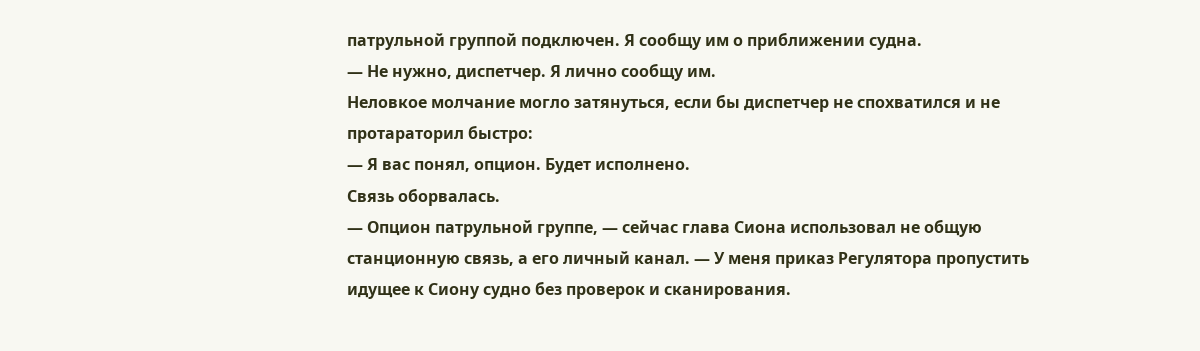патрульной группой подключен. Я сообщу им о приближении судна.
— Не нужно, диспетчер. Я лично сообщу им.
Неловкое молчание могло затянуться, если бы диспетчер не спохватился и не протараторил быстро:
— Я вас понял, опцион. Будет исполнено.
Связь оборвалась.
— Опцион патрульной группе, — сейчас глава Сиона использовал не общую станционную связь, а его личный канал. — У меня приказ Регулятора пропустить идущее к Сиону судно без проверок и сканирования.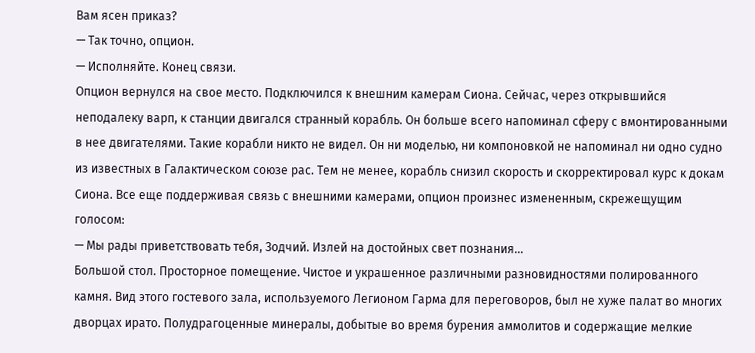Вам ясен приказ?
— Так точно, опцион.
— Исполняйте. Конец связи.
Опцион вернулся на свое место. Подключился к внешним камерам Сиона. Сейчас, через открывшийся неподалеку варп, к станции двигался странный корабль. Он больше всего напоминал сферу с вмонтированными в нее двигателями. Такие корабли никто не видел. Он ни моделью, ни компоновкой не напоминал ни одно судно из известных в Галактическом союзе рас. Тем не менее, корабль снизил скорость и скорректировал курс к докам Сиона. Все еще поддерживая связь с внешними камерами, опцион произнес измененным, скрежещущим голосом:
— Мы рады приветствовать тебя, Зодчий. Излей на достойных свет познания…
Большой стол. Просторное помещение. Чистое и украшенное различными разновидностями полированного камня. Вид этого гостевого зала, используемого Легионом Гарма для переговоров, был не хуже палат во многих дворцах ирато. Полудрагоценные минералы, добытые во время бурения аммолитов и содержащие мелкие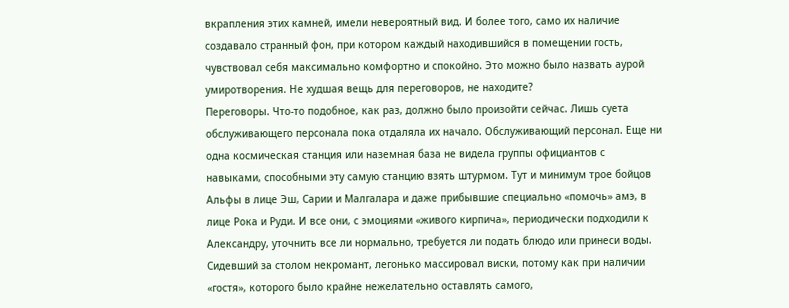вкрапления этих камней, имели невероятный вид. И более того, само их наличие создавало странный фон, при котором каждый находившийся в помещении гость, чувствовал себя максимально комфортно и спокойно. Это можно было назвать аурой умиротворения. Не худшая вещь для переговоров, не находите?
Переговоры. Что-то подобное, как раз, должно было произойти сейчас. Лишь суета обслуживающего персонала пока отдаляла их начало. Обслуживающий персонал. Еще ни одна космическая станция или наземная база не видела группы официантов с навыками, способными эту самую станцию взять штурмом. Тут и минимум трое бойцов Альфы в лице Эш, Сарии и Малгалара и даже прибывшие специально «помочь» амэ, в лице Рока и Руди. И все они, с эмоциями «живого кирпича», периодически подходили к Александру, уточнить все ли нормально, требуется ли подать блюдо или принеси воды. Сидевший за столом некромант, легонько массировал виски, потому как при наличии «гостя», которого было крайне нежелательно оставлять самого,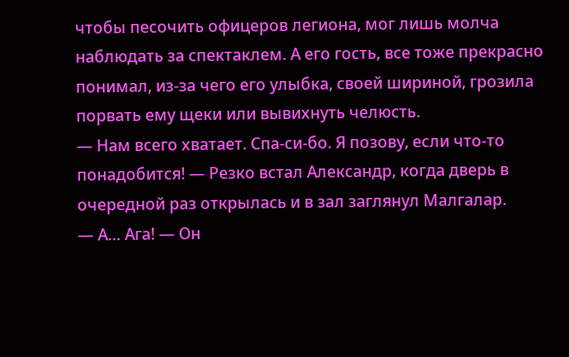чтобы песочить офицеров легиона, мог лишь молча наблюдать за спектаклем. А его гость, все тоже прекрасно понимал, из-за чего его улыбка, своей шириной, грозила порвать ему щеки или вывихнуть челюсть.
— Нам всего хватает. Спа-си-бо. Я позову, если что-то понадобится! — Резко встал Александр, когда дверь в очередной раз открылась и в зал заглянул Малгалар.
— А… Ага! — Он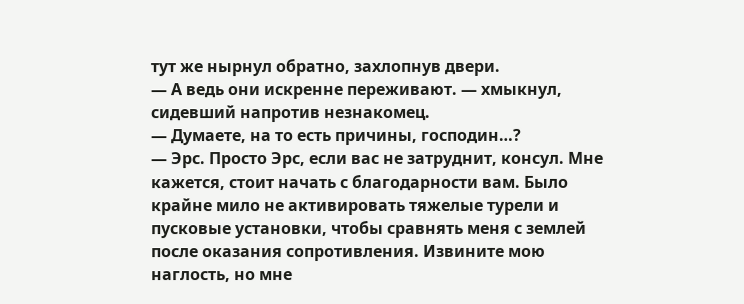тут же нырнул обратно, захлопнув двери.
— А ведь они искренне переживают. — хмыкнул, сидевший напротив незнакомец.
— Думаете, на то есть причины, господин…?
— Эрс. Просто Эрс, если вас не затруднит, консул. Мне кажется, стоит начать с благодарности вам. Было крайне мило не активировать тяжелые турели и пусковые установки, чтобы сравнять меня с землей после оказания сопротивления. Извините мою наглость, но мне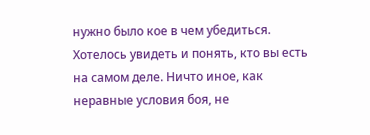нужно было кое в чем убедиться. Хотелось увидеть и понять, кто вы есть на самом деле. Ничто иное, как неравные условия боя, не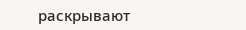раскрывают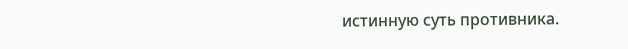истинную суть противника.